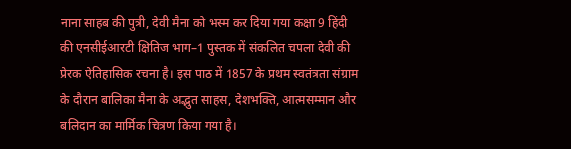नाना साहब की पुत्री, देवी मैना को भस्म कर दिया गया कक्षा 9 हिंदी की एनसीईआरटी क्षितिज भाग–1 पुस्तक में संकलित चपला देवी की प्रेरक ऐतिहासिक रचना है। इस पाठ में 1857 के प्रथम स्वतंत्रता संग्राम के दौरान बालिका मैना के अद्भुत साहस, देशभक्ति, आत्मसम्मान और बलिदान का मार्मिक चित्रण किया गया है।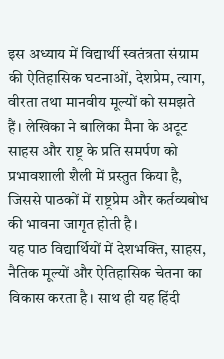इस अध्याय में विद्यार्थी स्वतंत्रता संग्राम की ऐतिहासिक घटनाओं, देशप्रेम, त्याग, वीरता तथा मानवीय मूल्यों को समझते हैं। लेखिका ने बालिका मैना के अटूट साहस और राष्ट्र के प्रति समर्पण को प्रभावशाली शैली में प्रस्तुत किया है, जिससे पाठकों में राष्ट्रप्रेम और कर्तव्यबोध की भावना जागृत होती है।
यह पाठ विद्यार्थियों में देशभक्ति, साहस, नैतिक मूल्यों और ऐतिहासिक चेतना का विकास करता है। साथ ही यह हिंदी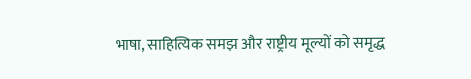भाषा, साहित्यिक समझ और राष्ट्रीय मूल्यों को समृद्ध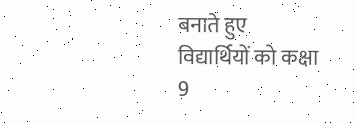बनाते हुए विद्यार्थियों को कक्षा 9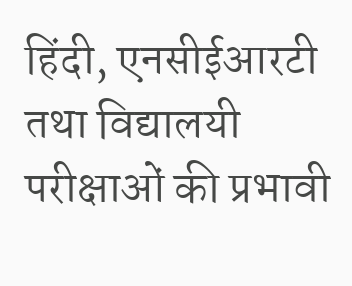हिंदी, एनसीईआरटी तथा विद्यालयी परीक्षाओं की प्रभावी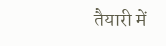तैयारी में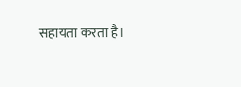सहायता करता है।